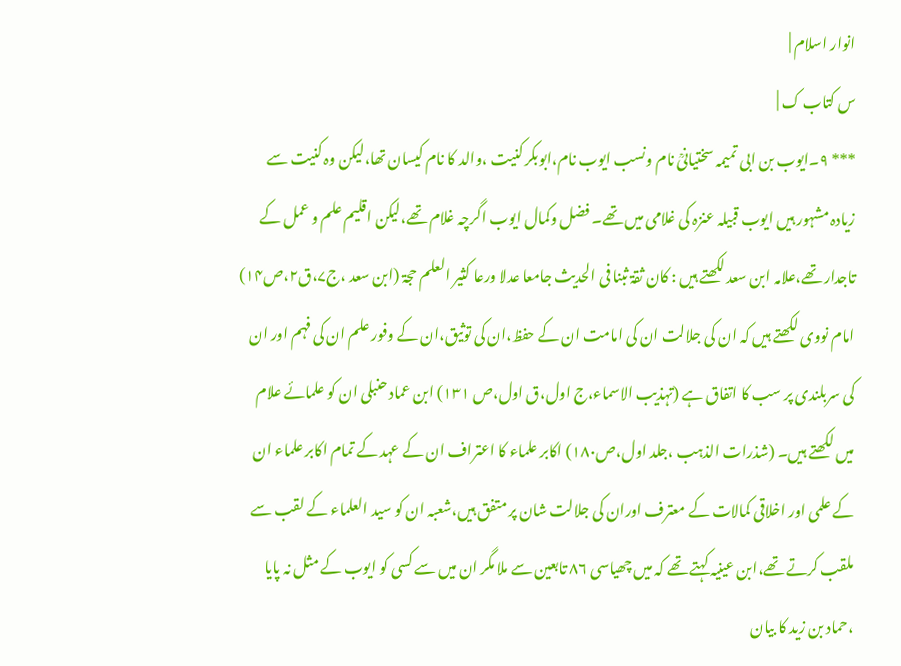انوار اسلام |
س کتاب ک |
*** ۹۔ایوب بن ابی تمیمہ سختیانیؒ نام ونسب ایوب نام،ابوبکر کنیت ،والد کا نام کیسان تھا،لیکن وہ کنیت سے زیادہ مشہور ہیں ایوب قبیلہ عنزہ کی غلامی میں تھے۔ فضل وکمال ایوب اگرچہ غلام تھے،لیکن اقلیم علم و عمل کے تاجدار تھے،علامہ ابن سعد لکھتے ہیں : کان ثقۃ ثبنا فی الحدیث جامعا عدلا ورعا کثیر العلم حجۃ (ابن سعد ،ج۷،ق۲،ص۱۴) امام نووی لکھتے ہیں کہ ان کی جلالت ان کی امامت ان کے حفظ،ان کی توثیق،ان کے وفور علم ان کی فہم اور ان کی سربلندی پر سب کا اتفاق ہے (تہذیب الاسماء،ج اول،ق اول،ص ۱۳۱) ابن عماد حنبلی ان کو علمائے علام میں لکھتے ہیں۔ (شذرات الذہب ،جلد اول،ص۱۸۰) اکابر علماء کا اعتراف ان کے عہد کے تمام اکابر علماء ان کے علمی اور اخلاقی کمالات کے معترف اوران کی جلالت شان پر متفق ہیں،شعبہ ان کو سید العلماء کے لقب سے ملقب کرتے تھے،ابن عینیہ کہتے تھے کہ میں چھیاسی ۸۶ تابعین سے ملا مگر ان میں سے کسی کو ایوب کے مثل نہ پایا ،حماد بن زید کا بیان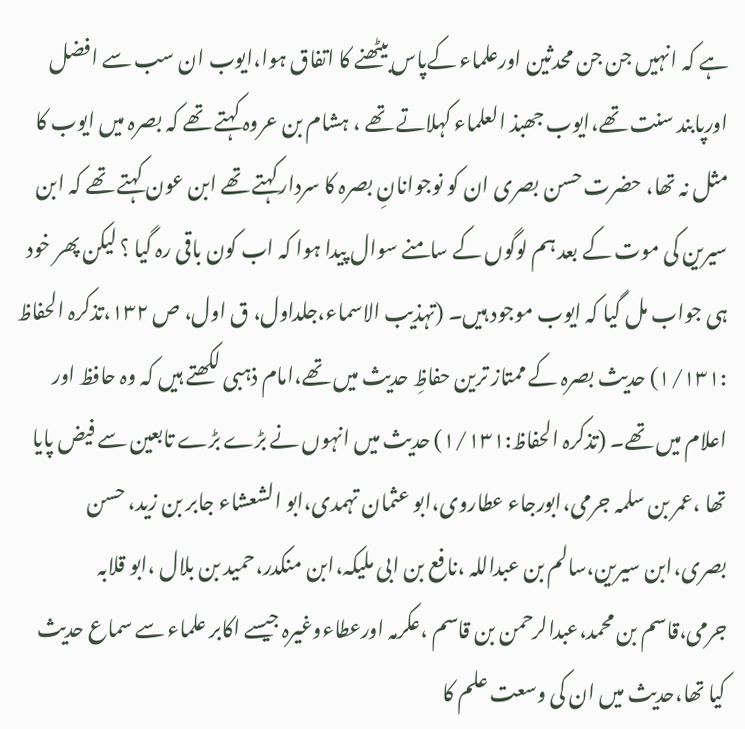ہے کہ انہیں جن جن محدثین اورعلماء کےپاس بیٹھنے کا اتفاق ہوا،ایوب ان سب سے افضل اورپابند سنت تھے،ایوب جھبذ العلماء کہلاتے تھے ، ہشام بن عروہ کہتے تھے کہ بصرہ میں ایوب کا مثل نہ تھا، حضرت حسن بصری ان کو نوجوانانِ بصرہ کا سردارکہتے تھے ابن عون کہتے تھے کہ ابن سیرین کی موت کے بعد ہم لوگوں کے سامنے سوال پیدا ہوا کہ اب کون باقی رہ گیا ؟ لیکن پھر خود ہی جواب مل گیا کہ ایوب موجود ہیں۔ (تہذیب الاسماء،جلداول، ق اول، ص ۱۳۲،تذکرہ الحفاظ :۱/۱۳۱) حدیث بصرہ کے ممتاز ترین حفاظِ حدیث میں تھے،امام ذہبی لکھتے ہیں کہ وہ حافظ اور اعلام میں تھے۔ (تذکرہ الحفاظ:۱/۱۳۱) حدیث میں انہوں نے بڑے بڑے تابعین سے فیض پایا تھا ،عمر بن سلمہ جرمی،ابورجاء عطاروی،ابو عثمان تہمدی،ابو الشعشاء جابر بن زید، حسن بصری،ابن سیرین،سالم بن عبداللہ ،نافع بن ابی ملیکہ،ابن منکدر،حمید بن بلال ،ابو قلابہ جرمی،قاسم بن محمد،عبدالرحمن بن قاسم ،عکرمہ اورعطاءوغیرہ جیسے اکابر علماء سے سماع حدیث کیا تھا،حدیث میں ان کی وسعت علم کا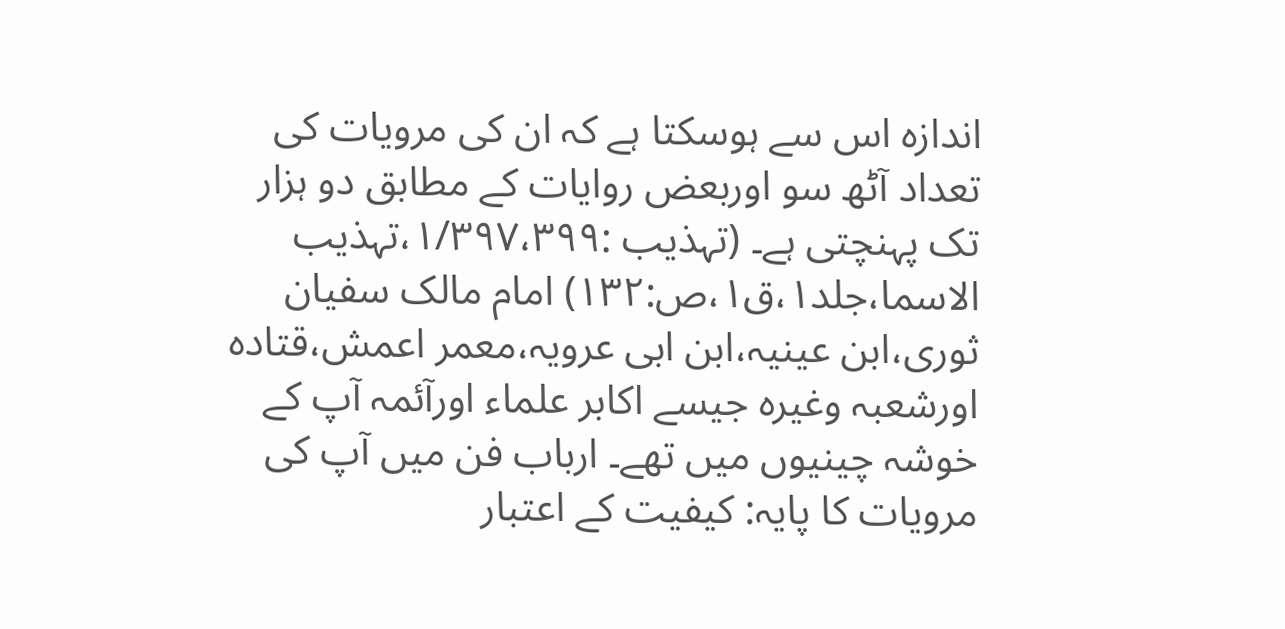اندازہ اس سے ہوسکتا ہے کہ ان کی مرویات کی تعداد آٹھ سو اوربعض روایات کے مطابق دو ہزار تک پہنچتی ہے۔ (تہذیب :۱/۳۹۷،۳۹۹،تہذیب الاسما،جلد۱،ق۱،ص:۱۳۲) امام مالک سفیان ثوری،ابن عینیہ،ابن ابی عرویہ،معمر اعمش،قتادہ اورشعبہ وغیرہ جیسے اکابر علماء اورآئمہ آپ کے خوشہ چینیوں میں تھے۔ ارباب فن میں آپ کی مرویات کا پایہ: کیفیت کے اعتبار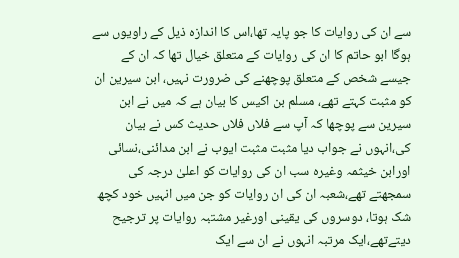سے ان کی روایات کا جو پایہ تھا،اس کا اندازہ ذیل کے راویوں سے ہوگا ابو حاتم کا ان کی روایات کے متعلق خیال تھا کہ ان کے جیسے شخص کے متعلق پوچھنے کی ضرورت نہیں، ابن سیرین ان کو مثبت کہتے تھے، مسلم بن اکیس کا بیان ہے کہ میں نے ابن سیرین سے پوچھا کہ آپ سے فلاں فلاں حدیث کس نے بیان کی،انہوں نے جواب دیا مثبت مثبت ایوب نے ابن مدائنی،نسائی اورابن خیثمہ وغیرہ سب ان کی روایات کو اعلیٰ درجہ کی سمجھتے تھے،شعبہ ان کی ان روایات کو جن میں انہیں خود کچھ شک ہوتا، دوسروں کی یقینی اورغیر مشتبہ روایات پر ترجیح دیتےتھے،ایک مرتبہ انہوں نے ان سے ایک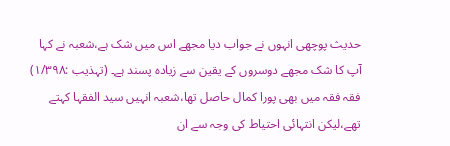حدیث پوچھی انہوں نے جواب دیا مجھے اس میں شک ہے،شعبہ نے کہا آپ کا شک مجھے دوسروں کے یقین سے زیادہ پسند ہے۔ (تہذیب :۱/۳۹۸) فقہ فقہ میں بھی پورا کمال حاصل تھا،شعبہ انہیں سید الفقہا کہتے تھے،لیکن انتہائی احتیاط کی وجہ سے ان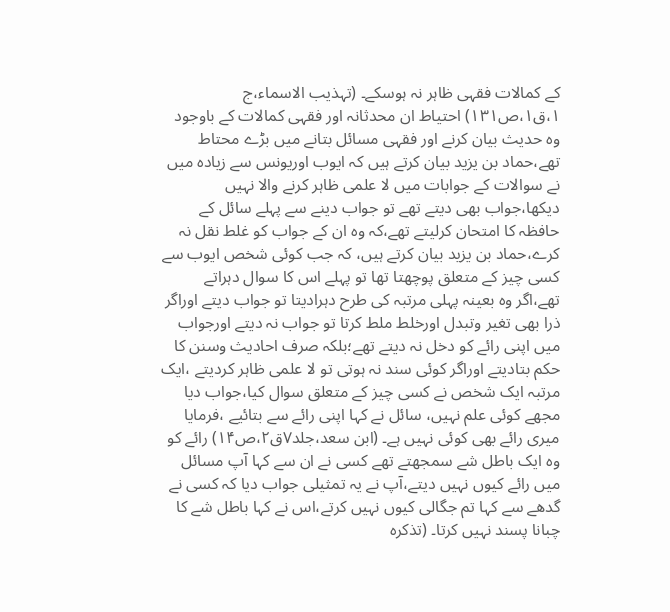کے کمالات فقہی ظاہر نہ ہوسکے۔ (تہذیب الاسماء،ج ۱،ق۱،ص۱۳۱) احتیاط ان محدثانہ اور فقہی کمالات کے باوجود وہ حدیث بیان کرنے اور فقہی مسائل بتانے میں بڑے محتاط تھے،حماد بن یزید بیان کرتے ہیں کہ ایوب اوریونس سے زیادہ میں نے سوالات کے جوابات میں لا علمی ظاہر کرنے والا نہیں دیکھا،جواب بھی دیتے تھے تو جواب دینے سے پہلے سائل کے حافظہ کا امتحان کرلیتے تھے،کہ وہ ان کے جواب کو غلط نقل نہ کرے،حماد بن یزید بیان کرتے ہیں، کہ جب کوئی شخص ایوب سے کسی چیز کے متعلق پوچھتا تھا تو پہلے اس کا سوال دہراتے تھے،اگر وہ بعینہ پہلی مرتبہ کی طرح دہرادیتا تو جواب دیتے اوراگر ذرا بھی تغیر وتبدل اورخلط ملط کرتا تو جواب نہ دیتے اورجواب میں اپنی رائے کو دخل نہ دیتے تھے؛بلکہ صرف احادیث وسنن کا حکم بتادیتے اوراگر کوئی سند نہ ہوتی تو لا علمی ظاہر کردیتے ،ایک مرتبہ ایک شخص نے کسی چیز کے متعلق سوال کیا،جواب دیا مجھے کوئی علم نہیں، سائل نے کہا اپنی رائے سے بتائیے ،فرمایا میری رائے بھی کوئی نہیں ہے۔ (ابن سعد،جلد۷ق۲،ص۱۴) رائے کو وہ ایک باطل شے سمجھتے تھے کسی نے ان سے کہا آپ مسائل میں رائے کیوں نہیں دیتے،آپ نے یہ تمثیلی جواب دیا کہ کسی نے گدھے سے کہا تم جگالی کیوں نہیں کرتے،اس نے کہا باطل شے کا چبانا پسند نہیں کرتا۔ (تذکرہ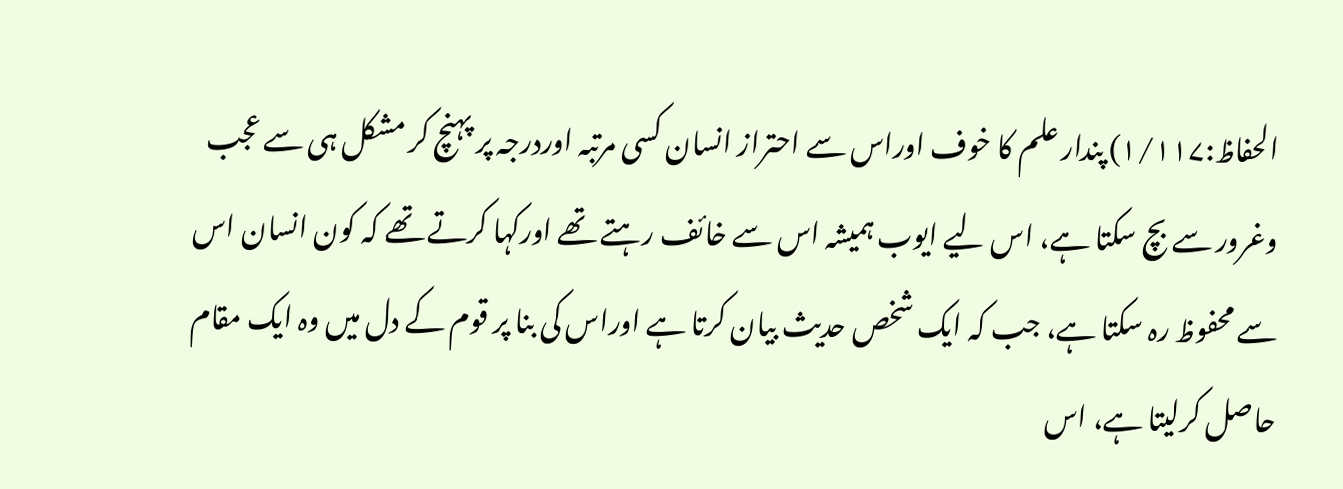الحفاظ:۱/۱۱۷) پندار علم کا خوف اوراس سے احتراز انسان کسی مرتبہ اوردرجہ پر پہنچ کر مشکل ہی سے عجب وغرور سے بچ سکتا ہے، اس لیے ایوب ہمیشہ اس سے خائف رہتے تھے اورکہا کرتے تھے کہ کون انسان اس سے محفوظ رہ سکتا ہے، جب کہ ایک شخص حدیث بیان کرتا ہے اوراس کی بنا پر قوم کے دل میں وہ ایک مقام حاصل کرلیتا ہے، اس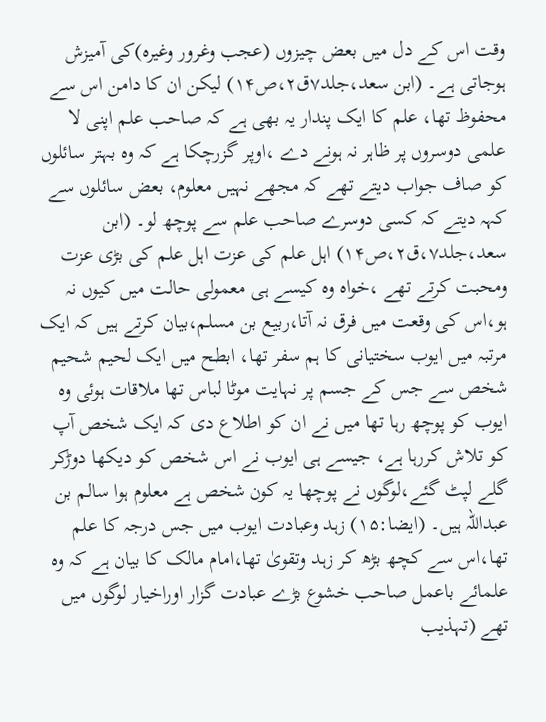وقت اس کے دل میں بعض چیزوں (عجب وغرور وغیرہ)کی آمیزش ہوجاتی ہے۔ (ابن سعد،جلد۷ق۲،ص۱۴) لیکن ان کا دامن اس سے محفوظ تھا، علم کا ایک پندار یہ بھی ہے کہ صاحب علم اپنی لا علمی دوسروں پر ظاہر نہ ہونے دے ،اوپر گزرچکا ہے کہ وہ بہتر سائلوں کو صاف جواب دیتے تھے کہ مجھے نہیں معلوم، بعض سائلوں سے کہہ دیتے کہ کسی دوسرے صاحب علم سے پوچھ لو۔ (ابن سعد،جلد۷،ق۲،ص۱۴) اہل علم کی عزت اہل علم کی بڑی عزت ومحبت کرتے تھے ،خواہ وہ کیسے ہی معمولی حالت میں کیوں نہ ہو،اس کی وقعت میں فرق نہ آتا،ربیع بن مسلم،بیان کرتے ہیں کہ ایک مرتبہ میں ایوب سختیانی کا ہم سفر تھا، ابطح میں ایک لحیم شحیم شخص سے جس کے جسم پر نہایت موٹا لباس تھا ملاقات ہوئی وہ ایوب کو پوچھ رہا تھا میں نے ان کو اطلاع دی کہ ایک شخص آپ کو تلاش کررہا ہے، جیسے ہی ایوب نے اس شخص کو دیکھا دوڑکر گلے لپٹ گئے،لوگوں نے پوچھا یہ کون شخص ہے معلوم ہوا سالم بن عبداللہ ہیں۔ (ایضا:۱۵) زہد وعبادت ایوب میں جس درجہ کا علم تھا،اس سے کچھ بڑھ کر زہد وتقویٰ تھا،امام مالک کا بیان ہے کہ وہ علمائے باعمل صاحب خشوع بڑے عبادت گزار اوراخیار لوگوں میں تھے (تہذیب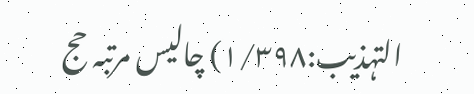التہذیب:۱/۳۹۸) چالیس مرتبہ حج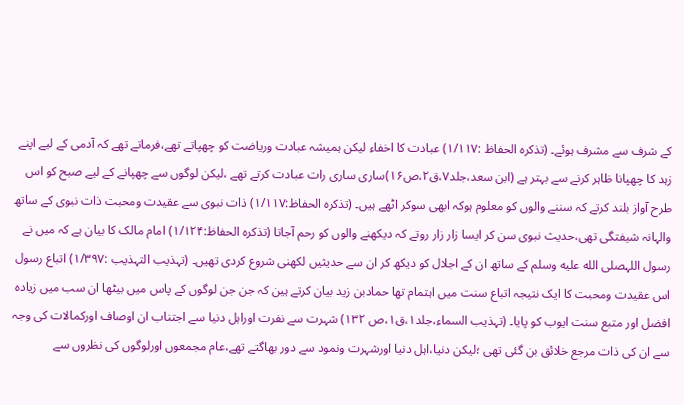کے شرف سے مشرف ہوئے۔ (تذکرہ الحفاظ :۱/۱۱۷) عبادت کا اخفاء لیکن ہمیشہ عبادت وریاضت کو چھپاتے تھے،فرماتے تھے کہ آدمی کے لیے اپنے زہد کا چھپانا ظاہر کرنے سے بہتر ہے (ابن سعد،جلد۷،ق۲،ص۱۶)ساری ساری رات عبادت کرتے تھے ،لیکن لوگوں سے چھپانے کے لیے صبح کو اس طرح آواز بلند کرتے کہ سننے والوں کو معلوم ہوکہ ابھی سوکر اٹھے ہیں۔ (تذکرہ الحفاظ:۱/۱۱۷) ذات نبوی سے عقیدت ومحبت ذات نبوی کے ساتھ والہانہ شیفتگی تھی،حدیث نبوی سن کر ایسا زار زار روتے کہ دیکھنے والوں کو رحم آجاتا (تذکرہ الحفاظ:۱/۱۲۴) امام مالک کا بیان ہے کہ میں نے رسول اللہصلى الله عليه وسلم کے ساتھ ان کے اجلال کو دیکھ کر ان سے حدیثیں لکھنی شروع کردی تھیں۔ (تہذیب التہذیب :۱/۳۹۷) اتباع رسول اس عقیدت ومحبت کا ایک نتیجہ اتباع سنت میں اہتمام تھا حمادبن زید بیان کرتے ہین کہ جن جن لوگوں کے پاس میں بیٹھا ان سب میں زیادہ افضل اور متبع سنت ایوب کو پایا۔ (تہذیب السماء،جلد۱،ق۱،ص ۱۳۲) شہرت سے نفرت اوراہل دنیا سے اجتناب ان اوصاف اورکمالات کی وجہ سے ان کی ذات مرجع خلائق بن گئی تھی ؛لیکن دنیا،اہل دنیا اورشہرت ونمود سے دور بھاگتے تھے،عام مجمعوں اورلوگوں کی نظروں سے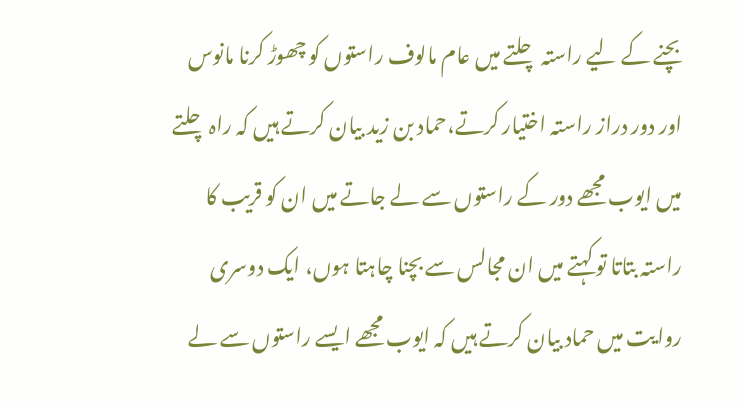بچنے کے لیے راستہ چلتے میں عام مالوف راستوں کو چھوڑ کرنا مانوس اور دور دراز راستہ اختیار کرتے،حماد بن زید بیان کرتے ہیں کہ راہ چلتے میں ایوب مجھے دور کے راستوں سے لے جاتے میں ان کو قریب کا راستہ بتاتا تو کہتے میں ان مجالس سے بچنا چاہتا ہوں، ایک دوسری روایت میں حماد بیان کرتے ہیں کہ ایوب مجھے ایسے راستوں سے لے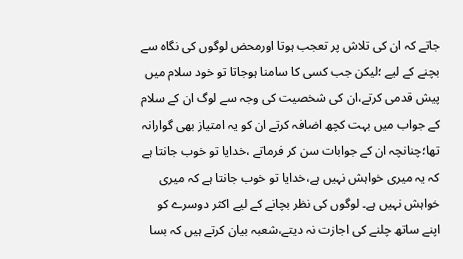جاتے کہ ان کی تلاش پر تعجب ہوتا اورمحض لوگوں کی نگاہ سے بچنے کے لیے ؛لیکن جب کسی کا سامنا ہوجاتا تو خود سلام میں پیش قدمی کرتے،ان کی شخصیت کی وجہ سے لوگ ان کے سلام کے جواب میں بہت کچھ اضافہ کرتے ان کو یہ امتیاز بھی گوارانہ تھا؛چنانچہ ان کے جوابات سن کر فرماتے ،خدایا تو خوب جانتا ہے کہ یہ میری خواہش نہیں ہے،خدایا تو خوب جانتا ہے کہ میری خواہش نہیں ہے۔ لوگوں کی نظر بچانے کے لیے اکثر دوسرے کو اپنے ساتھ چلنے کی اجازت نہ دیتے،شعبہ بیان کرتے ہیں کہ بسا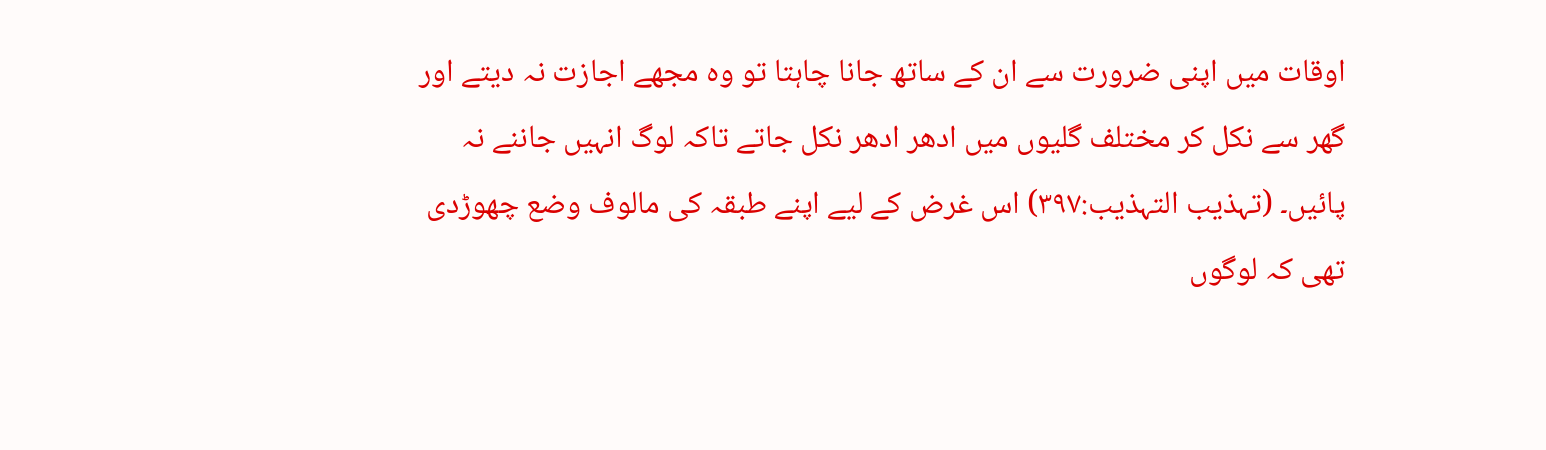اوقات میں اپنی ضرورت سے ان کے ساتھ جانا چاہتا تو وہ مجھے اجازت نہ دیتے اور گھر سے نکل کر مختلف گلیوں میں ادھر ادھر نکل جاتے تاکہ لوگ انہیں جاننے نہ پائیں۔ (تہذیب التہذیب:۳۹۷) اس غرض کے لیے اپنے طبقہ کی مالوف وضع چھوڑدی تھی کہ لوگوں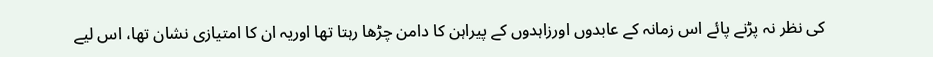کی نظر نہ پڑنے پائے اس زمانہ کے عابدوں اورزاہدوں کے پیراہن کا دامن چڑھا رہتا تھا اوریہ ان کا امتیازی نشان تھا، اس لیے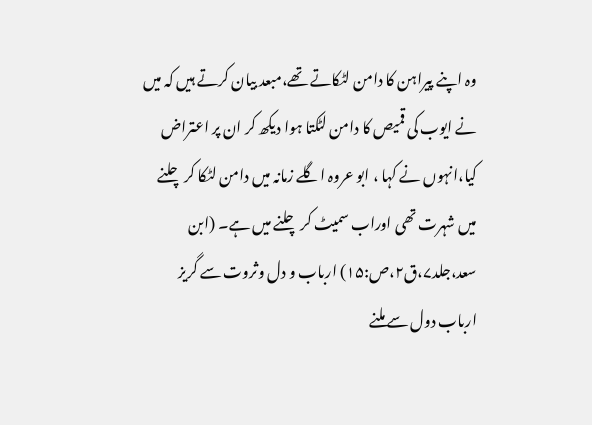وہ اپنے پیراہن کا دامن لٹکاتے تھے،مبعد بیان کرتے ہیں کہ میں نے ایوب کی قمیص کا دامن لٹکتا ہوا دیکھ کر ان پر اعتراض کیا،انہوں نے کہا ، ابو عروہ اگلے زمانہ میں دامن لٹکا کر چلنے میں شہرت تھی اوراب سمیٹ کر چلنے میں ہے۔ (ابن سعد،جلد۷،ق۲،ص:۱۵) ارباب و دل وثروت سے گریز ارباب دول سے ملنے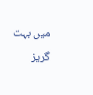میں بہت گریز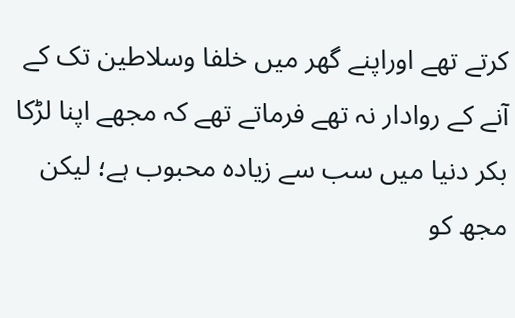کرتے تھے اوراپنے گھر میں خلفا وسلاطین تک کے آنے کے روادار نہ تھے فرماتے تھے کہ مجھے اپنا لڑکا بکر دنیا میں سب سے زیادہ محبوب ہے؛ لیکن مجھ کو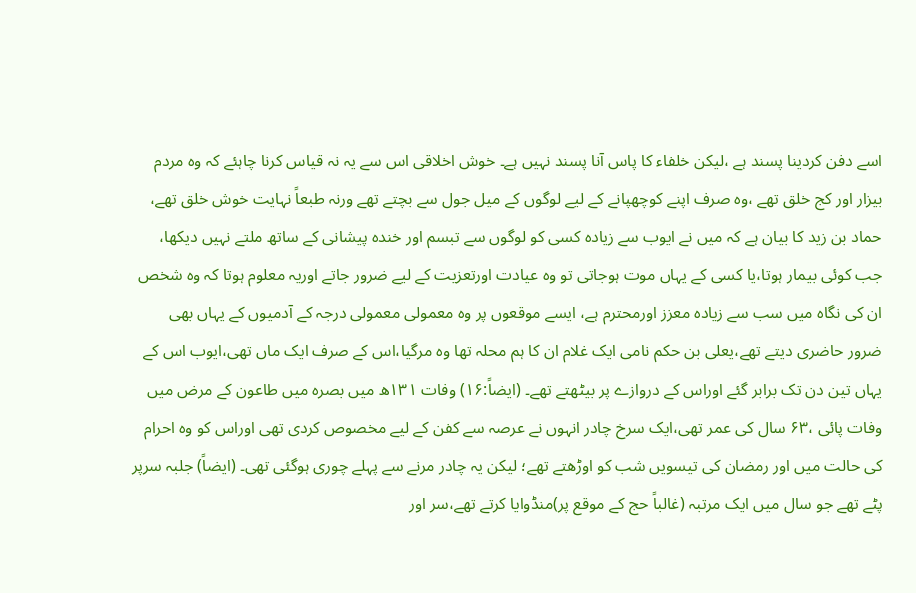اسے دفن کردینا پسند ہے ،لیکن خلفاء کا پاس آنا پسند نہیں ہے۔ خوش اخلاقی اس سے یہ نہ قیاس کرنا چاہئے کہ وہ مردم بیزار اور کج خلق تھے ،وہ صرف اپنے کوچھپانے کے لیے لوگوں کے میل جول سے بچتے تھے ورنہ طبعاً نہایت خوش خلق تھے، حماد بن زید کا بیان ہے کہ میں نے ایوب سے زیادہ کسی کو لوگوں سے تبسم اور خندہ پیشانی کے ساتھ ملتے نہیں دیکھا، جب کوئی بیمار ہوتا،یا کسی کے یہاں موت ہوجاتی تو وہ عیادت اورتعزیت کے لیے ضرور جاتے اوریہ معلوم ہوتا کہ وہ شخص ان کی نگاہ میں سب سے زیادہ معزز اورمحترم ہے، ایسے موقعوں پر وہ معمولی معمولی درجہ کے آدمیوں کے یہاں بھی ضرور حاضری دیتے تھے،یعلی بن حکم نامی ایک غلام ان کا ہم محلہ تھا وہ مرگیا،اس کے صرف ایک ماں تھی،ایوب اس کے یہاں تین دن تک برابر گئے اوراس کے دروازے پر بیٹھتے تھے۔ (ایضاً:۱۶) وفات ۱۳۱ھ میں بصرہ میں طاعون کے مرض میں وفات پائی ،۶۳ سال کی عمر تھی،ایک سرخ چادر انہوں نے عرصہ سے کفن کے لیے مخصوص کردی تھی اوراس کو وہ احرام کی حالت میں اور رمضان کی تیسویں شب کو اوڑھتے تھے؛ لیکن یہ چادر مرنے سے پہلے چوری ہوگئی تھی۔ (ایضاً) جلبہ سرپر پٹے تھے جو سال میں ایک مرتبہ (غالباً حج کے موقع پر)منڈوایا کرتے تھے،سر اور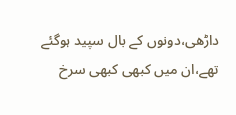داڑھی،دونوں کے بال سپید ہوگئے تھے،ان میں کبھی کبھی سرخ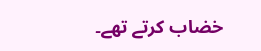خضاب کرتے تھے۔